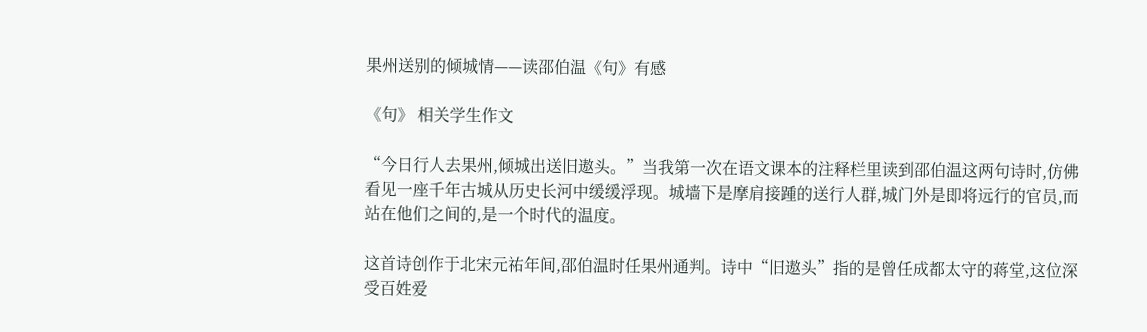果州送别的倾城情——读邵伯温《句》有感

《句》 相关学生作文

“今日行人去果州,倾城出送旧遨头。”当我第一次在语文课本的注释栏里读到邵伯温这两句诗时,仿佛看见一座千年古城从历史长河中缓缓浮现。城墙下是摩肩接踵的送行人群,城门外是即将远行的官员,而站在他们之间的,是一个时代的温度。

这首诗创作于北宋元祐年间,邵伯温时任果州通判。诗中“旧遨头”指的是曾任成都太守的蒋堂,这位深受百姓爱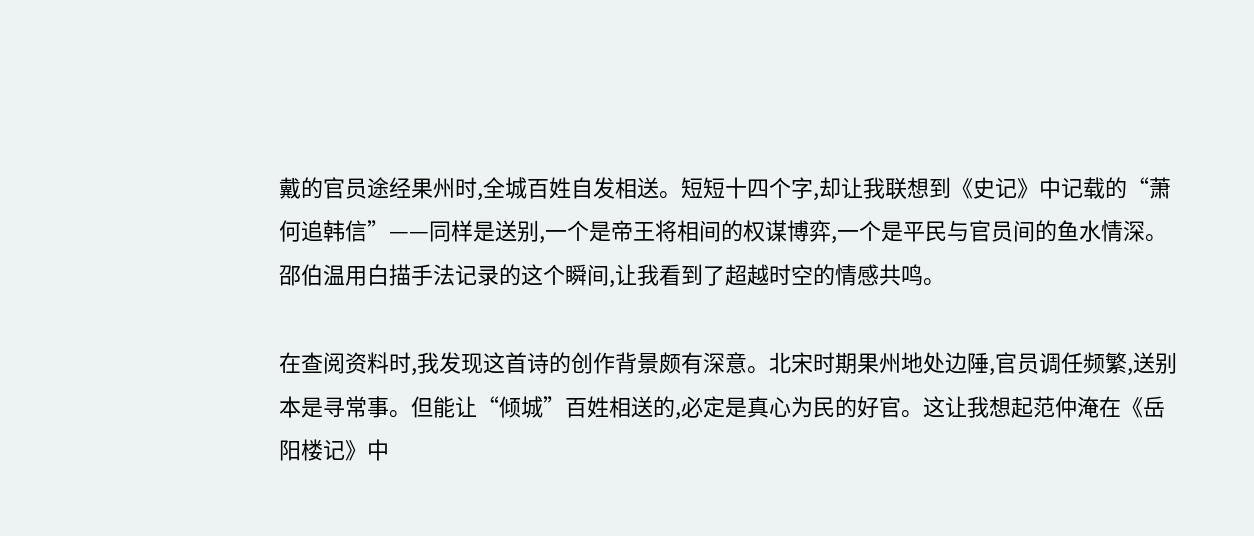戴的官员途经果州时,全城百姓自发相送。短短十四个字,却让我联想到《史记》中记载的“萧何追韩信”——同样是送别,一个是帝王将相间的权谋博弈,一个是平民与官员间的鱼水情深。邵伯温用白描手法记录的这个瞬间,让我看到了超越时空的情感共鸣。

在查阅资料时,我发现这首诗的创作背景颇有深意。北宋时期果州地处边陲,官员调任频繁,送别本是寻常事。但能让“倾城”百姓相送的,必定是真心为民的好官。这让我想起范仲淹在《岳阳楼记》中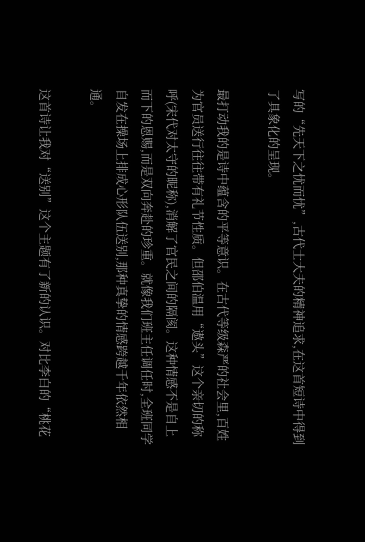写的“先天下之忧而忧”,古代士大夫的精神追求,在这首短诗中得到了具象化的呈现。

最打动我的是诗中蕴含的平等意识。在古代等级森严的社会里,百姓为官员送行往往带有礼节性质。但邵伯温用“遨头”这个亲切的称呼(宋代对太守的昵称),消解了官民之间的隔阂。这种情感不是自上而下的恩赐,而是双向奔赴的珍重。就像我们班主任调任时,全班同学自发在操场上排成心形队伍送别,那种真挚的情感跨越千年依然相通。

这首诗让我对“送别”这个主题有了新的认识。对比李白的“桃花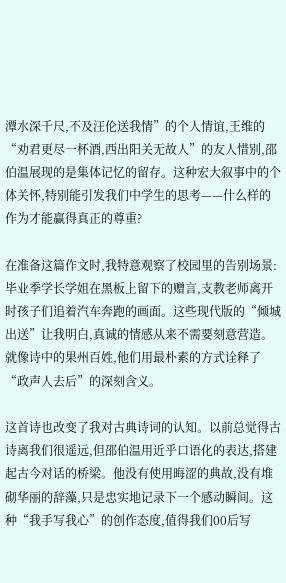潭水深千尺,不及汪伦送我情”的个人情谊,王维的“劝君更尽一杯酒,西出阳关无故人”的友人惜别,邵伯温展现的是集体记忆的留存。这种宏大叙事中的个体关怀,特别能引发我们中学生的思考——什么样的作为才能赢得真正的尊重?

在准备这篇作文时,我特意观察了校园里的告别场景:毕业季学长学姐在黑板上留下的赠言,支教老师离开时孩子们追着汽车奔跑的画面。这些现代版的“倾城出送”让我明白,真诚的情感从来不需要刻意营造。就像诗中的果州百姓,他们用最朴素的方式诠释了“政声人去后”的深刻含义。

这首诗也改变了我对古典诗词的认知。以前总觉得古诗离我们很遥远,但邵伯温用近乎口语化的表达,搭建起古今对话的桥梁。他没有使用晦涩的典故,没有堆砌华丽的辞藻,只是忠实地记录下一个感动瞬间。这种“我手写我心”的创作态度,值得我们00后写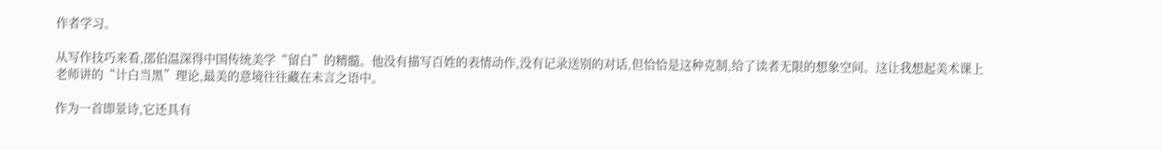作者学习。

从写作技巧来看,邵伯温深得中国传统美学“留白”的精髓。他没有描写百姓的表情动作,没有记录送别的对话,但恰恰是这种克制,给了读者无限的想象空间。这让我想起美术课上老师讲的“计白当黑”理论,最美的意境往往藏在未言之语中。

作为一首即景诗,它还具有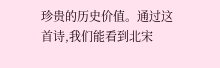珍贵的历史价值。通过这首诗,我们能看到北宋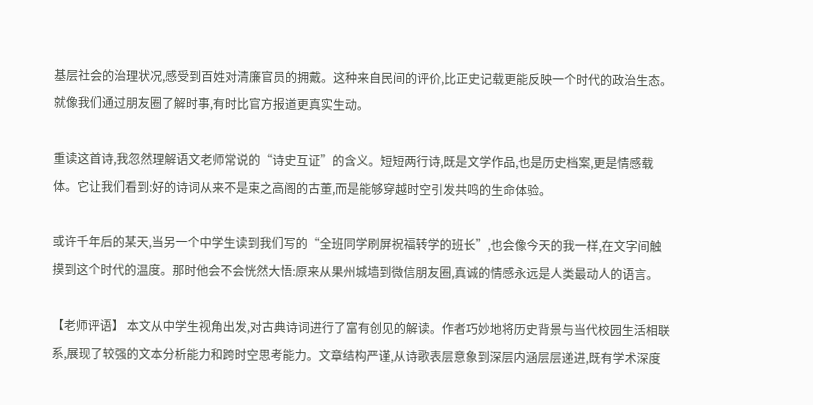基层社会的治理状况,感受到百姓对清廉官员的拥戴。这种来自民间的评价,比正史记载更能反映一个时代的政治生态。就像我们通过朋友圈了解时事,有时比官方报道更真实生动。

重读这首诗,我忽然理解语文老师常说的“诗史互证”的含义。短短两行诗,既是文学作品,也是历史档案,更是情感载体。它让我们看到:好的诗词从来不是束之高阁的古董,而是能够穿越时空引发共鸣的生命体验。

或许千年后的某天,当另一个中学生读到我们写的“全班同学刷屏祝福转学的班长”,也会像今天的我一样,在文字间触摸到这个时代的温度。那时他会不会恍然大悟:原来从果州城墙到微信朋友圈,真诚的情感永远是人类最动人的语言。

【老师评语】 本文从中学生视角出发,对古典诗词进行了富有创见的解读。作者巧妙地将历史背景与当代校园生活相联系,展现了较强的文本分析能力和跨时空思考能力。文章结构严谨,从诗歌表层意象到深层内涵层层递进,既有学术深度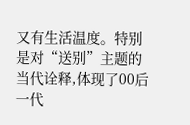又有生活温度。特别是对“送别”主题的当代诠释,体现了00后一代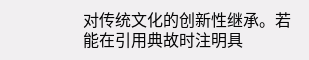对传统文化的创新性继承。若能在引用典故时注明具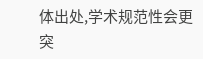体出处,学术规范性会更突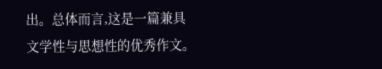出。总体而言,这是一篇兼具文学性与思想性的优秀作文。